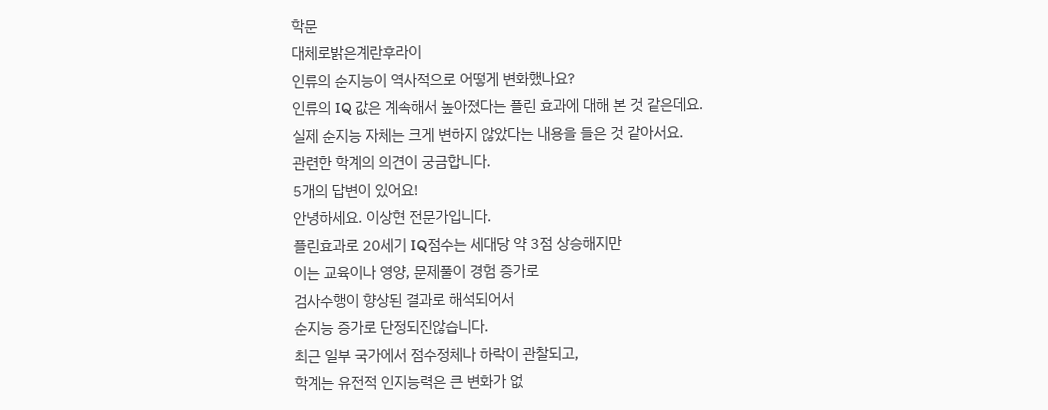학문
대체로밝은계란후라이
인류의 순지능이 역사적으로 어떻게 변화했나요?
인류의 IQ 값은 계속해서 높아졌다는 플린 효과에 대해 본 것 같은데요.
실제 순지능 자체는 크게 변하지 않았다는 내용을 들은 것 같아서요.
관련한 학계의 의견이 궁금합니다.
5개의 답변이 있어요!
안녕하세요. 이상현 전문가입니다.
플린효과로 20세기 IQ점수는 세대당 약 3점 상승해지만
이는 교육이나 영양, 문제풀이 경험 증가로
검사수행이 향상된 결과로 해석되어서
순지능 증가로 단정되진않습니다.
최근 일부 국가에서 점수정체나 하락이 관찰되고,
학계는 유전적 인지능력은 큰 변화가 없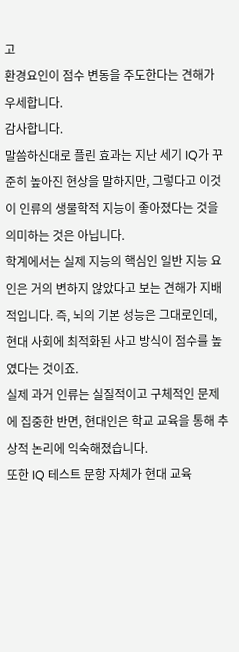고
환경요인이 점수 변동을 주도한다는 견해가 우세합니다.
감사합니다.
말씀하신대로 플린 효과는 지난 세기 IQ가 꾸준히 높아진 현상을 말하지만, 그렇다고 이것이 인류의 생물학적 지능이 좋아졌다는 것을 의미하는 것은 아닙니다.
학계에서는 실제 지능의 핵심인 일반 지능 요인은 거의 변하지 않았다고 보는 견해가 지배적입니다. 즉, 뇌의 기본 성능은 그대로인데, 현대 사회에 최적화된 사고 방식이 점수를 높였다는 것이죠.
실제 과거 인류는 실질적이고 구체적인 문제에 집중한 반면, 현대인은 학교 교육을 통해 추상적 논리에 익숙해졌습니다.
또한 IQ 테스트 문항 자체가 현대 교육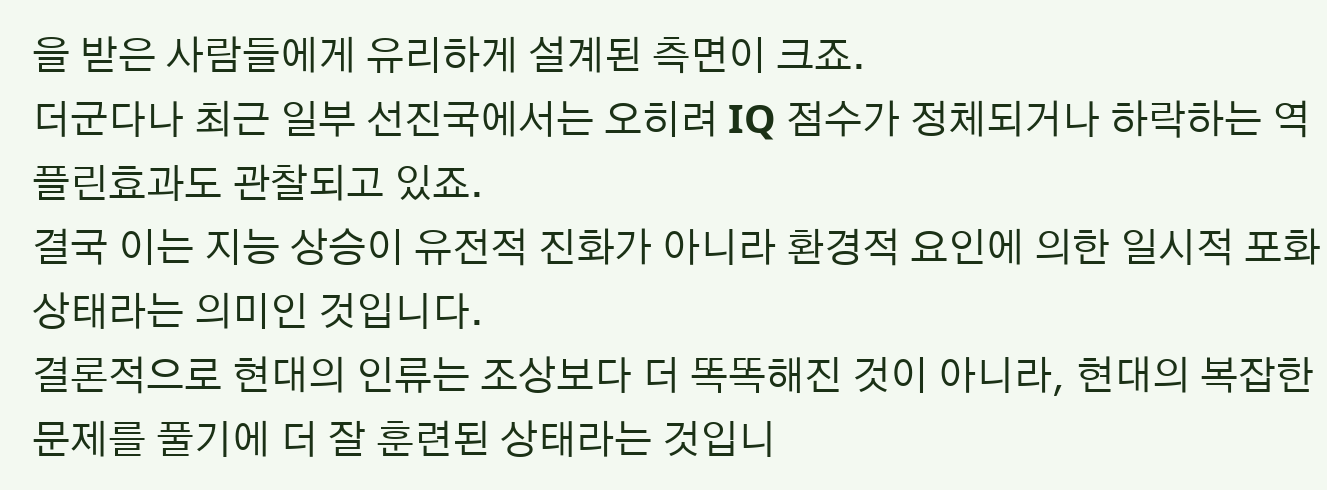을 받은 사람들에게 유리하게 설계된 측면이 크죠.
더군다나 최근 일부 선진국에서는 오히려 IQ 점수가 정체되거나 하락하는 역플린효과도 관찰되고 있죠.
결국 이는 지능 상승이 유전적 진화가 아니라 환경적 요인에 의한 일시적 포화 상태라는 의미인 것입니다.
결론적으로 현대의 인류는 조상보다 더 똑똑해진 것이 아니라, 현대의 복잡한 문제를 풀기에 더 잘 훈련된 상태라는 것입니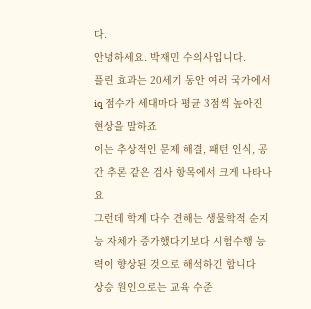다.
안녕하세요. 박재민 수의사입니다.
플린 효과는 20세기 동안 여러 국가에서 iq 점수가 세대마다 평균 3점씩 높아진 현상을 말하죠
이는 추상적인 문제 해결, 패턴 인식, 공간 추론 같은 검사 항목에서 크게 나타나요
그런데 학계 다수 견해는 생물학적 순지능 자체가 증가했다기보다 시험수행 능력이 향상된 것으로 해석하긴 합니다
상승 원인으로는 교육 수준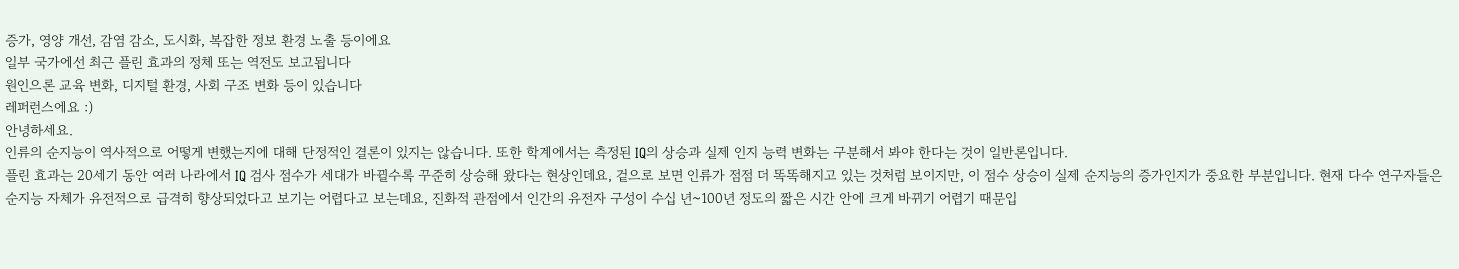증가, 영양 개선, 감염 감소, 도시화, 복잡한 정보 환경 노출 등이에요
일부 국가에선 최근 플린 효과의 정체 또는 역전도 보고됩니다
원인으론 교육 변화, 디지털 환경, 사회 구조 변화 등이 있습니다
레퍼런스에요 :)
안녕하세요.
인류의 순지능이 역사적으로 어떻게 변했는지에 대해 단정적인 결론이 있지는 않습니다. 또한 학계에서는 측정된 IQ의 상승과 실제 인지 능력 변화는 구분해서 봐야 한다는 것이 일반론입니다.
플린 효과는 20세기 동안 여러 나라에서 IQ 검사 점수가 세대가 바뀔수록 꾸준히 상승해 왔다는 현상인데요, 겉으로 보면 인류가 점점 더 똑똑해지고 있는 것처럼 보이지만, 이 점수 상승이 실제 순지능의 증가인지가 중요한 부분입니다. 현재 다수 연구자들은 순지능 자체가 유전적으로 급격히 향상되었다고 보기는 어렵다고 보는데요, 진화적 관점에서 인간의 유전자 구성이 수십 년~100년 정도의 짧은 시간 안에 크게 바뀌기 어렵기 때문입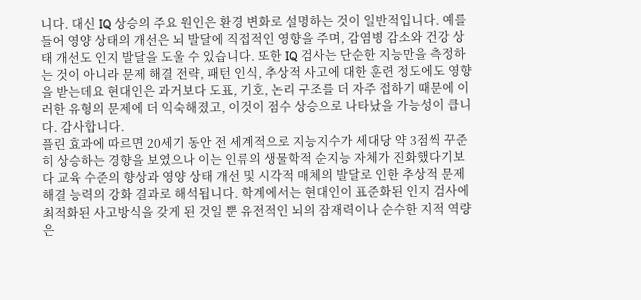니다. 대신 IQ 상승의 주요 원인은 환경 변화로 설명하는 것이 일반적입니다. 예를 들어 영양 상태의 개선은 뇌 발달에 직접적인 영향을 주며, 감염병 감소와 건강 상태 개선도 인지 발달을 도울 수 있습니다. 또한 IQ 검사는 단순한 지능만을 측정하는 것이 아니라 문제 해결 전략, 패턴 인식, 추상적 사고에 대한 훈련 정도에도 영향을 받는데요 현대인은 과거보다 도표, 기호, 논리 구조를 더 자주 접하기 때문에 이러한 유형의 문제에 더 익숙해졌고, 이것이 점수 상승으로 나타났을 가능성이 큽니다. 감사합니다.
플린 효과에 따르면 20세기 동안 전 세계적으로 지능지수가 세대당 약 3점씩 꾸준히 상승하는 경향을 보였으나 이는 인류의 생물학적 순지능 자체가 진화했다기보다 교육 수준의 향상과 영양 상태 개선 및 시각적 매체의 발달로 인한 추상적 문제 해결 능력의 강화 결과로 해석됩니다. 학계에서는 현대인이 표준화된 인지 검사에 최적화된 사고방식을 갖게 된 것일 뿐 유전적인 뇌의 잠재력이나 순수한 지적 역량은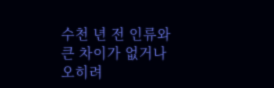수천 년 전 인류와 큰 차이가 없거나 오히려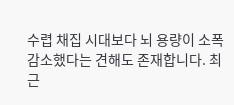수렵 채집 시대보다 뇌 용량이 소폭 감소했다는 견해도 존재합니다. 최근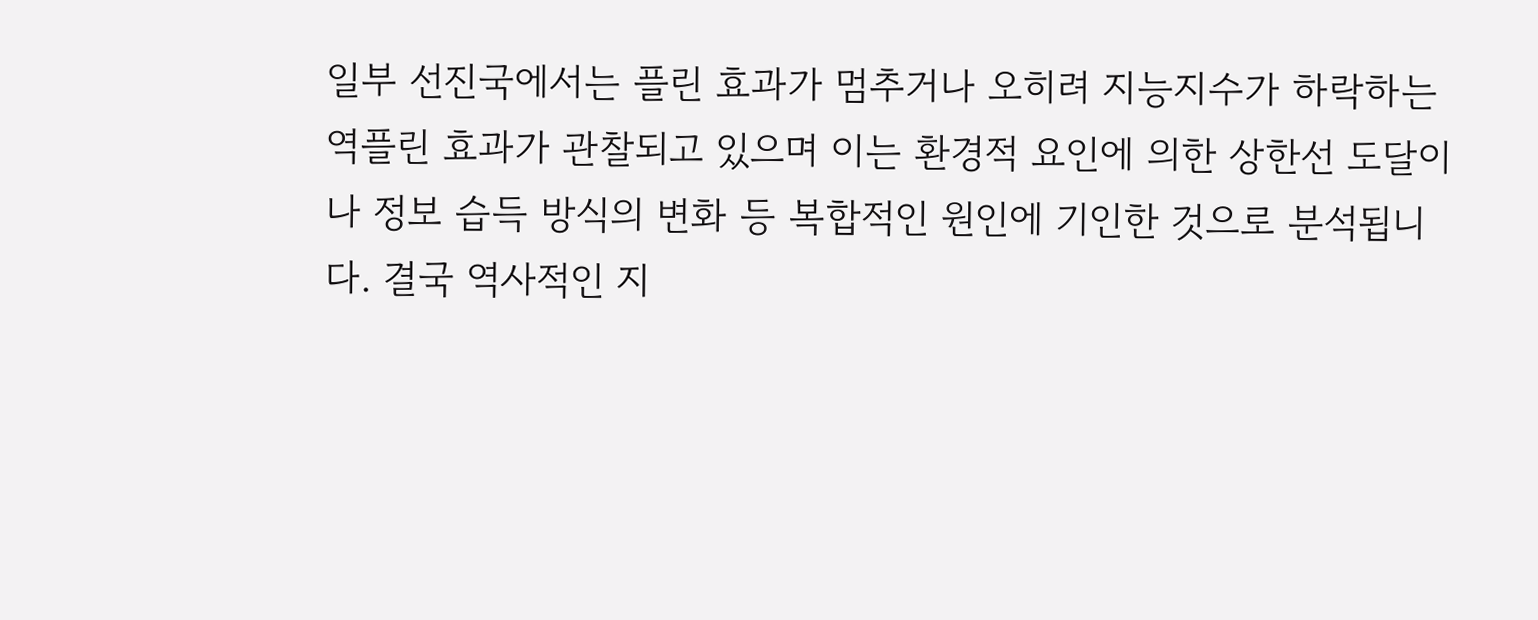일부 선진국에서는 플린 효과가 멈추거나 오히려 지능지수가 하락하는 역플린 효과가 관찰되고 있으며 이는 환경적 요인에 의한 상한선 도달이나 정보 습득 방식의 변화 등 복합적인 원인에 기인한 것으로 분석됩니다. 결국 역사적인 지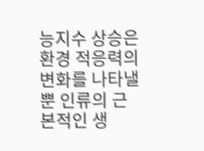능지수 상승은 환경 적응력의 변화를 나타낼 뿐 인류의 근본적인 생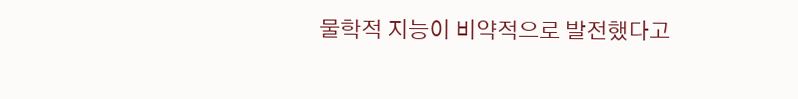물학적 지능이 비약적으로 발전했다고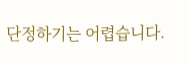단정하기는 어렵습니다.